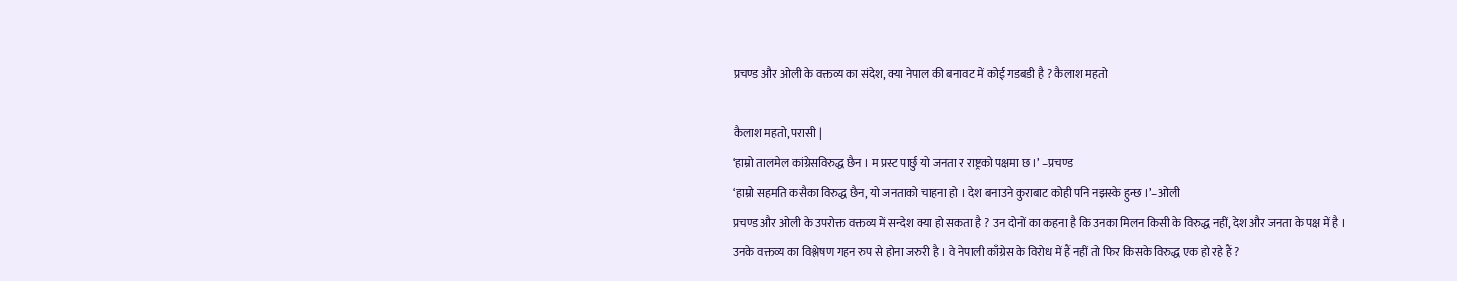प्रचण्ड और ओली के वक्तव्य का संदेश, क्या नेपाल की बनावट में कोई गडबडी है ? कैलाश महतो

कैलाश महतो, परासी |
‘हाम्रो तालमेल कांग्रेसविरुद्ध छैन । म प्रस्ट पार्छु यो जनता र राष्ट्रको पक्षमा छ ।’ –प्रचण्ड
‘हाम्रो सहमति कसैका विरुद्ध छैन, यो जनताको चाहना हो । देश बनाउने कुराबाट कोही पनि नझस्के हुन्छ ।’–ओली
प्रचण्ड और ओली के उपरोक्त वक्तव्य में सन्देश क्या हो सकता है ? उन दोनों का कहना है कि उनका मिलन किसी के विरुद्ध नहीं, देश और जनता के पक्ष में है ।
उनके वक्तव्य का विश्लेषण गहन रुप से होना जरुरी है । वे नेपाली काँग्रेस के विरोध में हैं नहीं तो फिर किसके विरुद्ध एक हो रहे हैं ?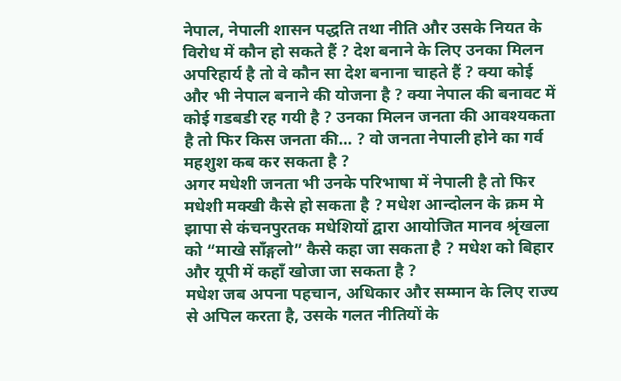नेपाल, नेपाली शासन पद्धति तथा नीति और उसके नियत के विरोध में कौन हो सकते हैं ? देश बनाने के लिए उनका मिलन अपरिहार्य है तो वे कौन सा देश बनाना चाहते हैं ? क्या कोई और भी नेपाल बनाने की योजना है ? क्या नेपाल की बनावट में कोई गडबडी रह गयी है ? उनका मिलन जनता की आवश्यकता है तो फिर किस जनता की… ? वो जनता नेपाली होने का गर्व महशुश कब कर सकता है ?
अगर मधेशी जनता भी उनके परिभाषा में नेपाली है तो फिर मधेशी मक्खी कैसे हो सकता है ? मधेश आन्दोलन के क्रम मे झापा से कंचनपुरतक मधेशियों द्वारा आयोजित मानव श्रृंखला को “माखे साँङ्गलो” कैसे कहा जा सकता है ? मधेश को बिहार और यूपी में कहाँ खोजा जा सकता है ?
मधेश जब अपना पहचान, अधिकार और सम्मान के लिए राज्य से अपिल करता है, उसके गलत नीतियों के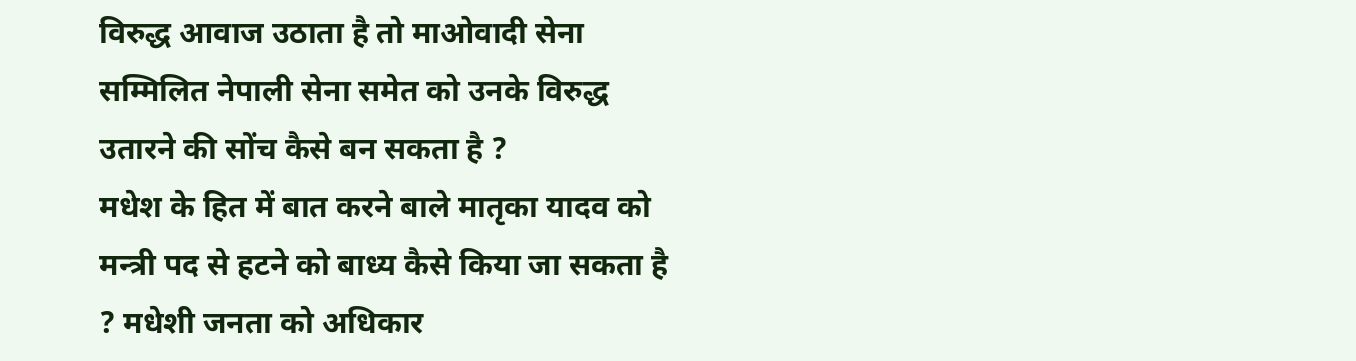विरुद्ध आवाज उठाता है तो माओवादी सेना सम्मिलित नेपाली सेना समेत को उनके विरुद्ध उतारने की सोंच कैसे बन सकता है ?
मधेश के हित में बात करने बाले मातृका यादव को मन्त्री पद से हटने को बाध्य कैसे किया जा सकता है ? मधेशी जनता को अधिकार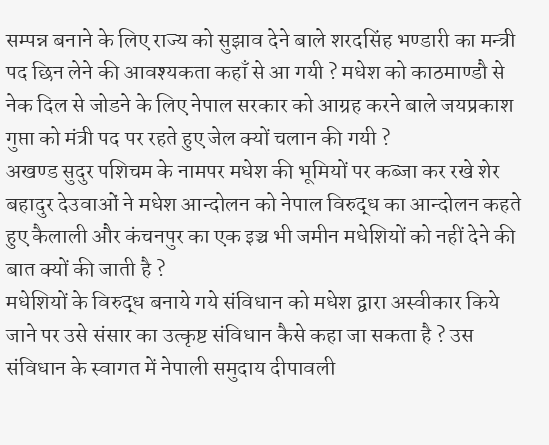सम्पन्न बनाने के लिए राज्य को सुझाव देने बाले शरदसिंह भण्डारी का मन्त्री पद छिन लेने की आवश्यकता कहाँ से आ गयी ? मधेश को काठमाण्डौ से नेक दिल से जोडने के लिए नेपाल सरकार को आग्रह करने बाले जयप्रकाश गुप्ता को मंत्री पद पर रहते हुए जेल क्यों चलान की गयी ?
अखण्ड सुदुर पशिचम के नामपर मधेश की भूमियों पर कब्जा कर रखे शेर बहादुर देउवाओं ने मधेश आन्दोलन को नेपाल विरुद्ध का आन्दोलन कहते हुए कैलाली और कंचनपुर का एक इञ्च भी जमीन मधेशियों को नहीं देने की बात क्यों की जाती है ?
मधेशियों के विरुद्ध बनाये गये संविधान को मधेश द्वारा अस्वीकार किये जाने पर उसे संसार का उत्कृष्ट संविधान कैसे कहा जा सकता है ? उस संविधान के स्वागत में नेपाली समुदाय दीपावली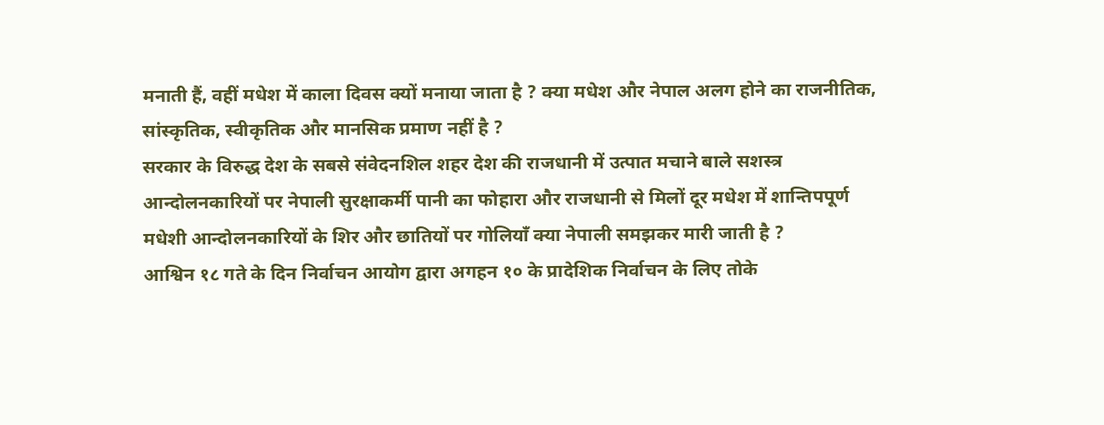मनाती हैं, वहीं मधेश में काला दिवस क्यों मनाया जाता है ? क्या मधेश और नेपाल अलग होने का राजनीतिक, सांस्कृतिक, स्वीकृतिक और मानसिक प्रमाण नहीं है ?
सरकार के विरुद्ध देश के सबसे संवेदनशिल शहर देश की राजधानी में उत्पात मचाने बाले सशस्त्र आन्दोलनकारियों पर नेपाली सुरक्षाकर्मी पानी का फोहारा और राजधानी से मिलों दूर मधेश में शान्तिपपूर्ण मधेशी आन्दोलनकारियों के शिर और छातियों पर गोलियाँ क्या नेपाली समझकर मारी जाती है ?
आश्विन १८ गते के दिन निर्वाचन आयोग द्वारा अगहन १० के प्रादेशिक निर्वाचन के लिए तोके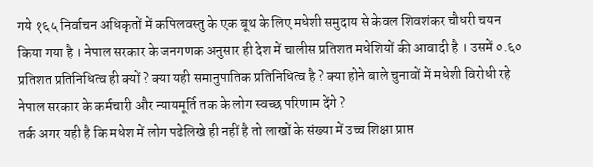गये १६५ निर्वाचन अधिकृतों में कपिलवस्तु के एक बूथ के लिए मधेशी समुदाय से केवल शिवशंकर चौधरी चयन किया गया है । नेपाल सरकार के जनगणक अनुसार ही देश में चालीस प्रतिशत मधेशियों की आवादी है । उसमें ०.६० प्रतिशत प्रतिनिधित्व ही क्यों ? क्या यही समानुपातिक प्रतिनिधित्व है ? क्या होने बाले चुनावों में मधेशी विरोधी रहे नेपाल सरकार के कर्मचारी और न्यायमूर्ति तक के लोग स्वच्छ परिणाम देंगे ?
तर्क अगर यही है कि मधेश में लोग पढेलिखे ही नहीं है तो लाखों के संख्या में उच्च शिक्षा प्राप्त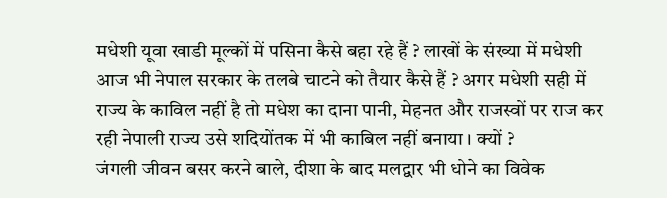मधेशी यूवा खाडी मूल्कों में पसिना कैसे बहा रहे हैं ? लाखों के संख्या में मधेशी आज भी नेपाल सरकार के तलबे चाटने को तैयार कैसे हैं ? अगर मधेशी सही में राज्य के काविल नहीं है तो मधेश का दाना पानी, मेहनत और राजस्वों पर राज कर रही नेपाली राज्य उसे शदियोंतक में भी काबिल नहीं बनाया । क्यों ?
जंगली जीवन बसर करने बाले, दीशा के बाद मलद्वार भी धोने का विवेक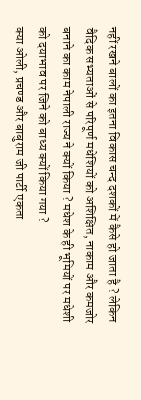नहीं रखने बालों का इतना विकास चन्द दशकों में कैसे हो जाता है ? लेकिन वैदिक सभ्यताओं से परिपूर्ण मधेशियों को अशिक्षित, नाकाम और कमजोर बनाने का काम नेपाली राज्य ने क्यों किया ? मधेश के ही भूमियों पर मधेशी को दयाभाव पर जिने को बाध्य क्यों किया गया ?
क्या ओली, प्रचण्ड और बाबुराम जी पार्टी एकता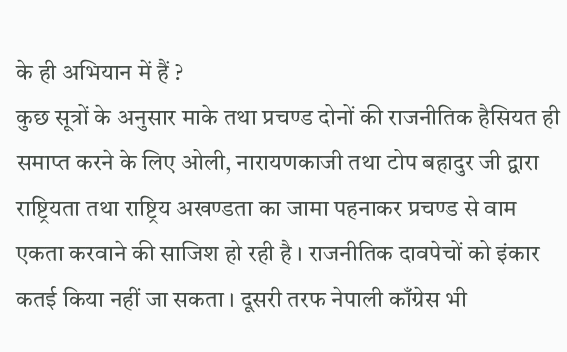के ही अभियान में हैं ?
कुछ सूत्रों के अनुसार माके तथा प्रचण्ड दोनों की राजनीतिक हैसियत ही समाप्त करने के लिए ओली, नारायणकाजी तथा टोप बहादुर जी द्वारा राष्ट्रियता तथा राष्ट्रिय अखण्डता का जामा पहनाकर प्रचण्ड से वाम एकता करवाने की साजिश हो रही है । राजनीतिक दावपेचों को इंकार कतई किया नहीं जा सकता । दूसरी तरफ नेपाली काँग्रेस भी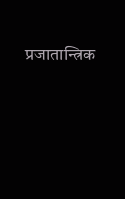प्रजातान्त्रिक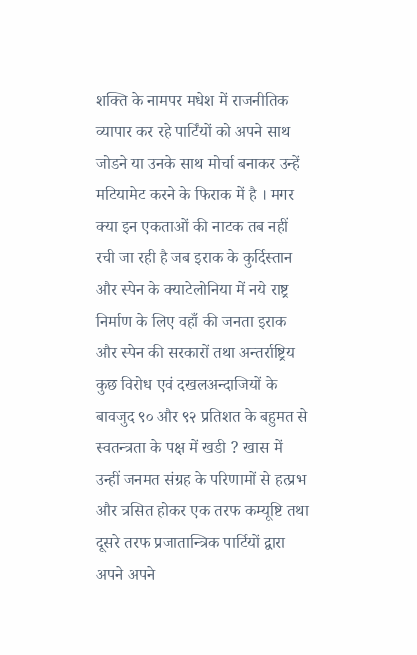शक्ति के नामपर मधेश में राजनीतिक व्यापार कर रहे पार्टिंयों को अपने साथ जोडने या उनके साथ मोर्चा बनाकर उन्हें मटियामेट करने के फिराक में है । मगर क्या इन एकताओं की नाटक तब नहीं रची जा रही है जब इराक के कुर्दिस्तान और स्पेन के क्याटेलोनिया में नये राष्ट्र निर्माण के लिए वहाँ की जनता इराक और स्पेन की सरकारों तथा अन्तर्राष्ट्रिय कुछ विरोध एवं दखलअन्दाजियों के बावजुद ९० और ९२ प्रतिशत के बहुमत से स्वतन्त्रता के पक्ष में खडी ? खास में उन्हीं जनमत संग्रह के परिणामों से हत्प्रभ और त्रसित होकर एक तरफ कम्यूष्टि तथा दूसरे तरफ प्रजातान्त्रिक पार्टियों द्वारा अपने अपने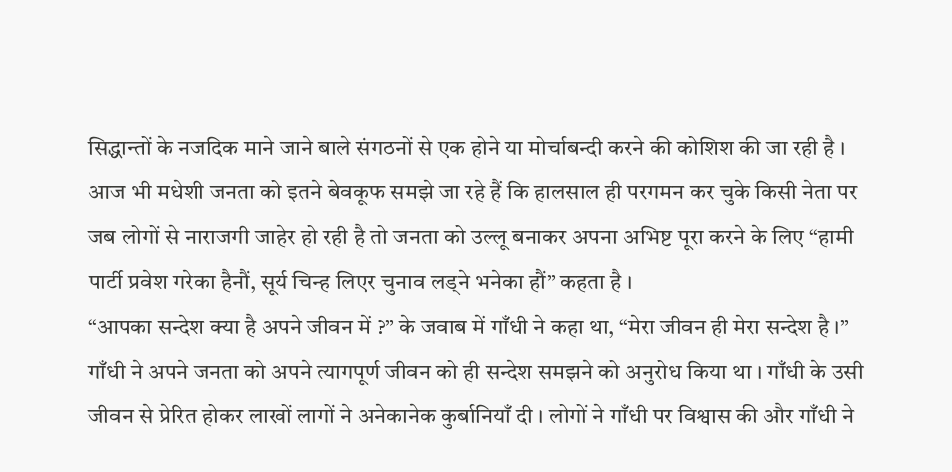सिद्धान्तों के नजदिक माने जाने बाले संगठनों से एक होने या मोर्चाबन्दी करने की कोशिश की जा रही है ।
आज भी मधेशी जनता को इतने बेवकूफ समझे जा रहे हैं कि हालसाल ही परगमन कर चुके किसी नेता पर जब लोगों से नाराजगी जाहेर हो रही है तो जनता को उल्लू बनाकर अपना अभिष्ट पूरा करने के लिए “हामी पार्टी प्रवेश गरेका हैनौं, सूर्य चिन्ह लिएर चुनाव लड्ने भनेका हौं” कहता है ।
“आपका सन्देश क्या है अपने जीवन में ?” के जवाब में गाँधी ने कहा था, “मेरा जीवन ही मेरा सन्देश है ।”
गाँधी ने अपने जनता को अपने त्यागपूर्ण जीवन को ही सन्देश समझने को अनुरोध किया था । गाँधी के उसी जीवन से प्रेरित होकर लाखों लागों ने अनेकानेक कुर्बानियाँ दी । लोगों ने गाँधी पर विश्वास की और गाँधी ने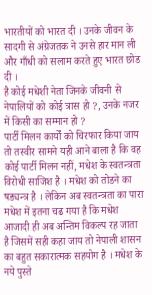भारतीयों को भारत दी । उनके जीवन के सादगी से अंग्रेजतक ने उनसे हार मान ली और गाँधी को सलाम करते हुए भारत छोड दी ।
है कोई मधेशी नेता जिनके जीवनी से नेपालियों को कोई त्रास हो ?, उनके नजर में किसी का सम्मान हो ?
पार्टी मिलन कार्यों को चिरफार किया जाय तो तस्वीर सामने यही आने बाला है कि वह कोई पार्टी मिलन नहीं, मधेश के स्वतन्त्रता विरोधी साजिश है । मधेश को तोडने का षड्यन्त्र है । लेकिन अब स्वतन्त्रता का पारा मधेश में इतना चढ गया है कि मधेश आजादी ही अब अन्तिम विकल्प रह जाता है जिसमें सही कहा जाय तो नेपाली शासन का बहुत सकारात्मक सहयोग है । मधेश के नये पुस्ते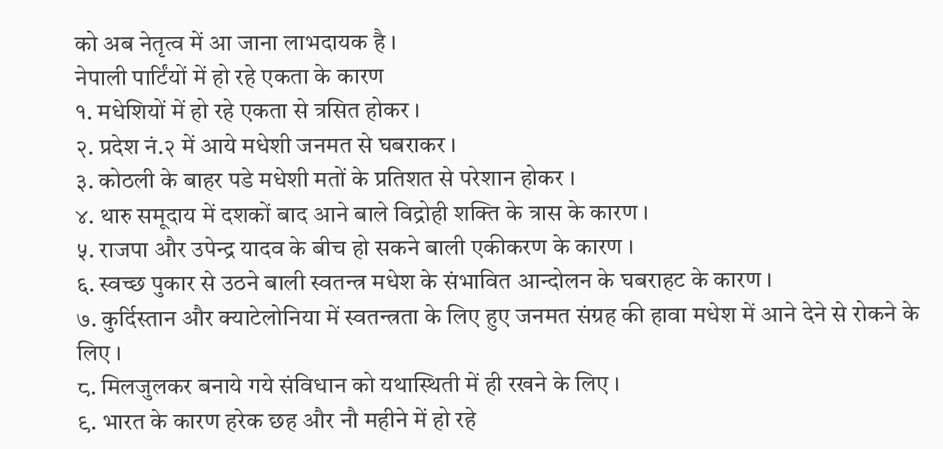को अब नेतृत्व में आ जाना लाभदायक है ।
नेपाली पार्टिंयों में हो रहे एकता के कारण
१. मधेशियों में हो रहे एकता से त्रसित होकर ।
२. प्रदेश नं.२ में आये मधेशी जनमत से घबराकर ।
३. कोठली के बाहर पडे मधेशी मतों के प्रतिशत से परेशान होकर ।
४. थारु समूदाय में दशकों बाद आने बाले विद्रोही शक्ति के त्रास के कारण ।
५. राजपा और उपेन्द्र यादव के बीच हो सकने बाली एकीकरण के कारण ।
६. स्वच्छ पुकार से उठने बाली स्वतन्त्र मधेश के संभावित आन्दोलन के घबराहट के कारण ।
७. कुर्दिस्तान और क्याटेलोनिया में स्वतन्त्रता के लिए हुए जनमत संग्रह की हावा मधेश में आने देने से रोकने के लिए ।
८. मिलजुलकर बनाये गये संविधान को यथास्थिती में ही रखने के लिए ।
९. भारत के कारण हरेक छह और नौ महीने में हो रहे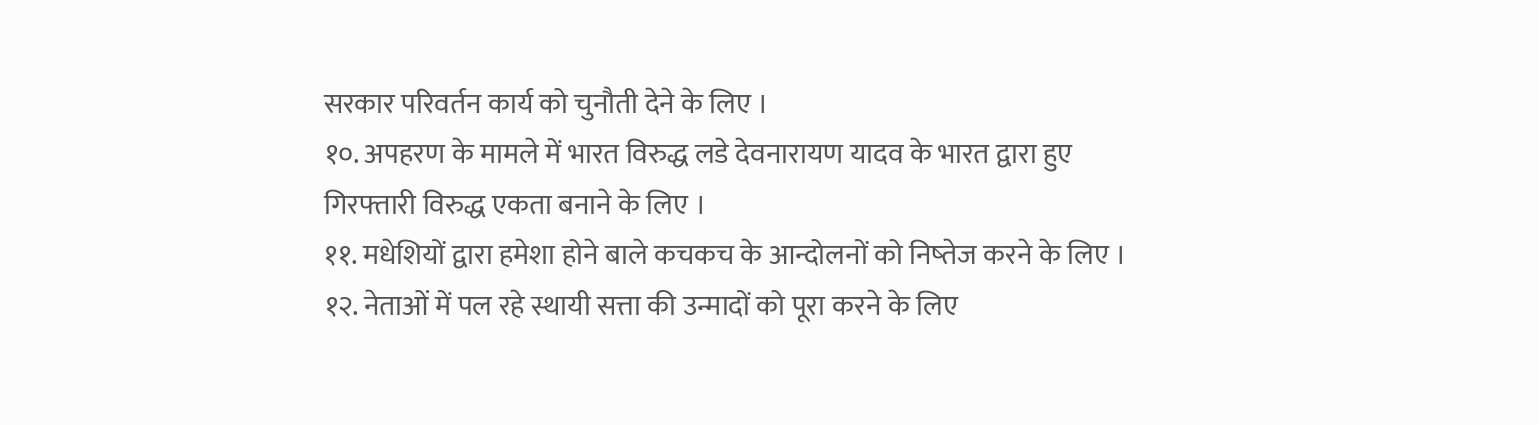सरकार परिवर्तन कार्य को चुनौती देने के लिए ।
१०. अपहरण के मामले में भारत विरुद्ध लडे देवनारायण यादव के भारत द्वारा हुए गिरफ्तारी विरुद्ध एकता बनाने के लिए ।
११. मधेशियों द्वारा हमेशा होने बाले कचकच के आन्दोलनों को निष्तेज करने के लिए ।
१२. नेताओं में पल रहे स्थायी सत्ता की उन्मादों को पूरा करने के लिए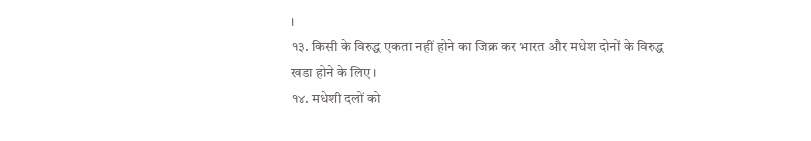।
१३. किसी के विरुद्ध एकता नहीं होने का जिक्र कर भारत और मधेश दोनों के विरुद्ध खडा होने के लिए ।
१४. मधेशी दलों को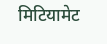मिटियामेट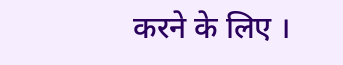करने के लिए ।